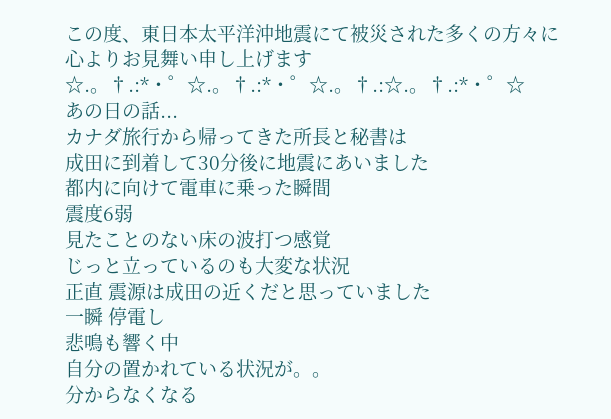この度、東日本太平洋沖地震にて被災された多くの方々に
心よりお見舞い申し上げます
☆.。†.:*・゜☆.。†.:*・゜☆.。†.:☆.。†.:*・゜☆
あの日の話...
カナダ旅行から帰ってきた所長と秘書は
成田に到着して30分後に地震にあいました
都内に向けて電車に乗った瞬間
震度6弱
見たことのない床の波打つ感覚
じっと立っているのも大変な状況
正直 震源は成田の近くだと思っていました
一瞬 停電し
悲鳴も響く中
自分の置かれている状況が。。
分からなくなる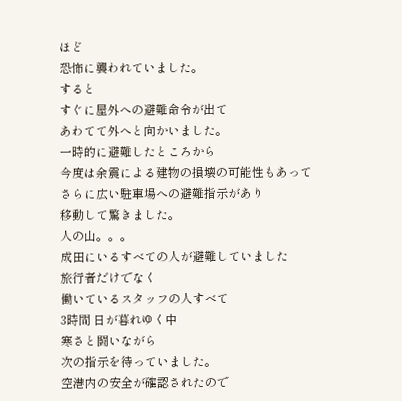ほど
恐怖に襲われていました。
すると
すぐに屋外への避難命令が出て
あわてて外へと向かいました。
一時的に避難したところから
今度は余震による建物の損壊の可能性もあって
さらに広い駐車場への避難指示があり
移動して驚きました。
人の山。。。
成田にいるすべての人が避難していました
旅行者だけでなく
働いているスタッフの人すべて
3時間 日が暮れゆく中
寒さと闘いながら
次の指示を待っていました。
空港内の安全が確認されたので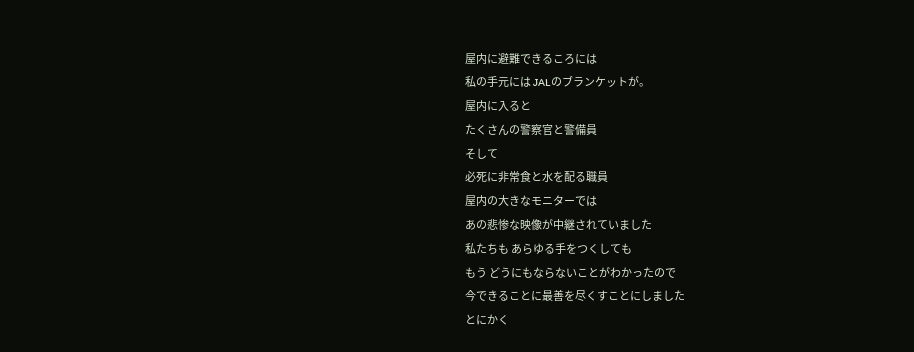屋内に避難できるころには
私の手元には JALのブランケットが。
屋内に入ると
たくさんの警察官と警備員
そして
必死に非常食と水を配る職員
屋内の大きなモニターでは
あの悲惨な映像が中継されていました
私たちも あらゆる手をつくしても
もう どうにもならないことがわかったので
今できることに最善を尽くすことにしました
とにかく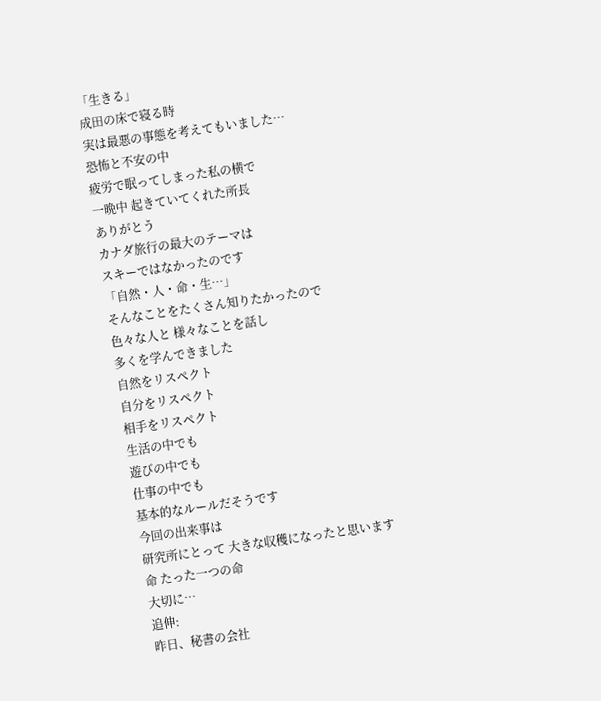「生きる」
成田の床で寝る時
実は最悪の事態を考えてもいました…
恐怖と不安の中
疲労で眠ってしまった私の横で
一晩中 起きていてくれた所長
ありがとう
カナダ旅行の最大のテーマは
スキーではなかったのです
「自然・人・命・生…」
そんなことをたくさん知りたかったので
色々な人と 様々なことを話し
多くを学んできました
自然をリスペクト
自分をリスペクト
相手をリスペクト
生活の中でも
遊びの中でも
仕事の中でも
基本的なルールだそうです
今回の出来事は
研究所にとって 大きな収穫になったと思います
命 たった一つの命
大切に…
追伸:
昨日、秘書の会社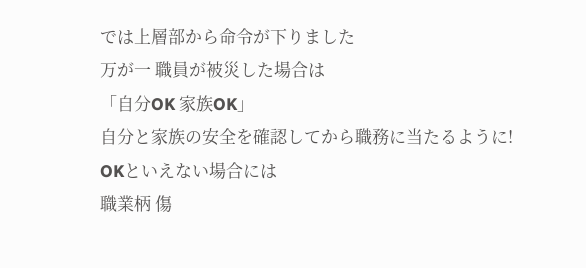では上層部から命令が下りました
万が一 職員が被災した場合は
「自分OK 家族OK」
自分と家族の安全を確認してから職務に当たるように!
OKといえない場合には
職業柄 傷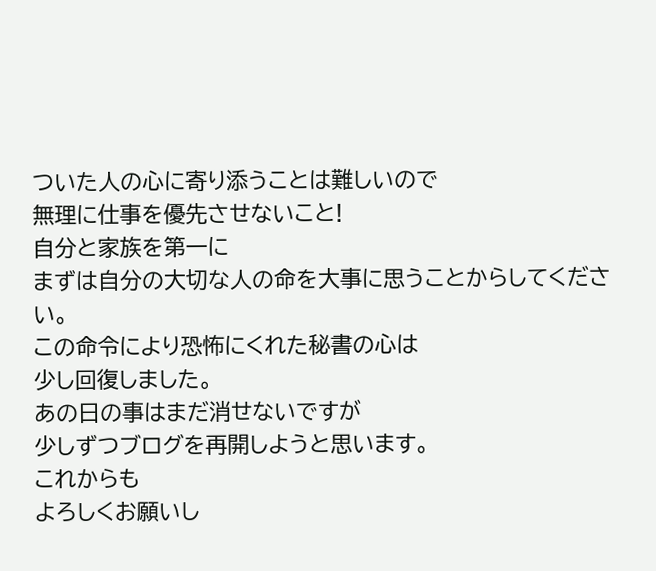ついた人の心に寄り添うことは難しいので
無理に仕事を優先させないこと!
自分と家族を第一に
まずは自分の大切な人の命を大事に思うことからしてください。
この命令により恐怖にくれた秘書の心は
少し回復しました。
あの日の事はまだ消せないですが
少しずつブログを再開しようと思います。
これからも
よろしくお願いし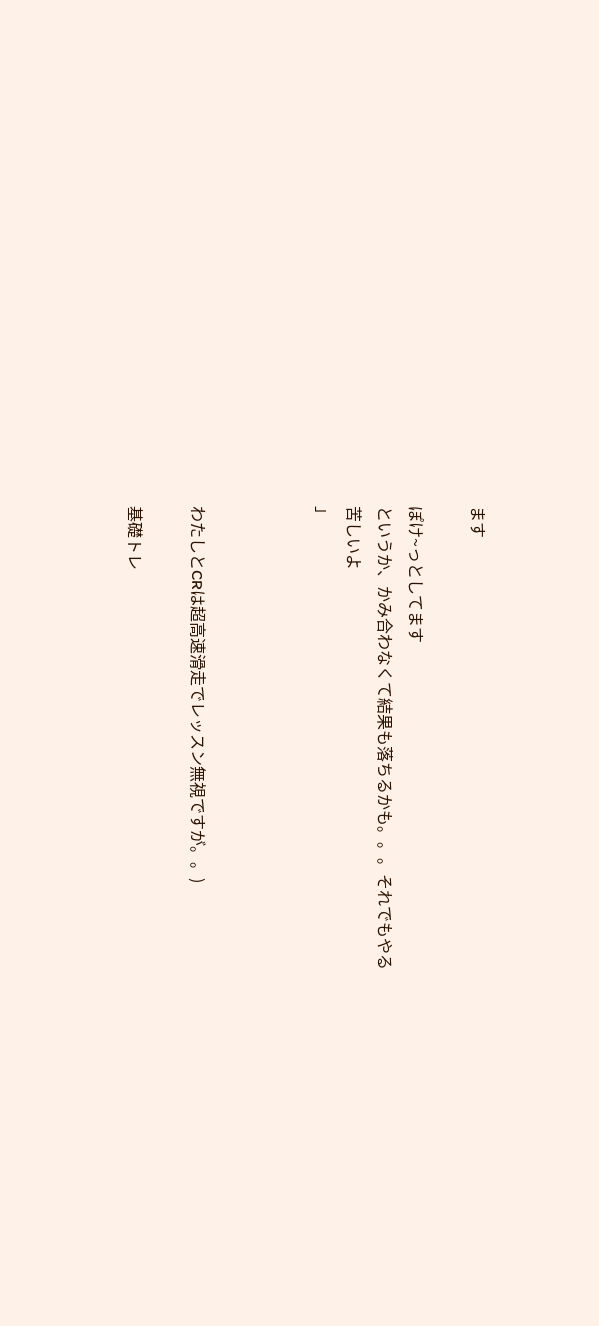ます

ぽけ~っとしてます
というか、かみ合わなくて結果も落ちるかも。。。それでもやる
苦しいよ
」



わたしとCRは超高速滑走でレッスン無視ですが。。)

基礎トレ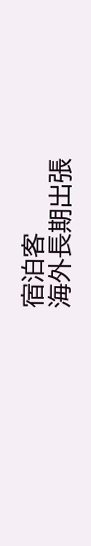宿泊客
海外長期出張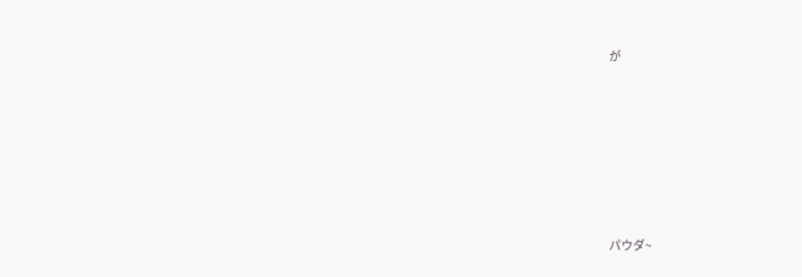が








パウダ~